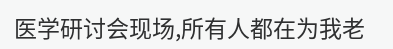医学研讨会现场,所有人都在为我老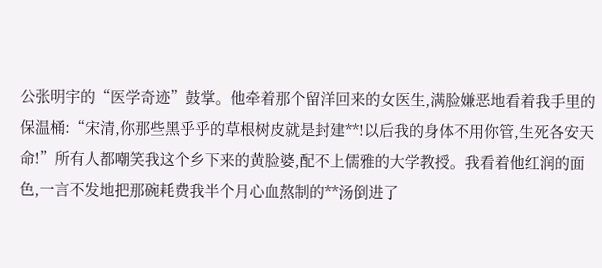公张明宇的“医学奇迹”鼓掌。他牵着那个留洋回来的女医生,满脸嫌恶地看着我手里的保温桶:“宋清,你那些黑乎乎的草根树皮就是封建**!以后我的身体不用你管,生死各安天命!”所有人都嘲笑我这个乡下来的黄脸婆,配不上儒雅的大学教授。我看着他红润的面色,一言不发地把那碗耗费我半个月心血熬制的**汤倒进了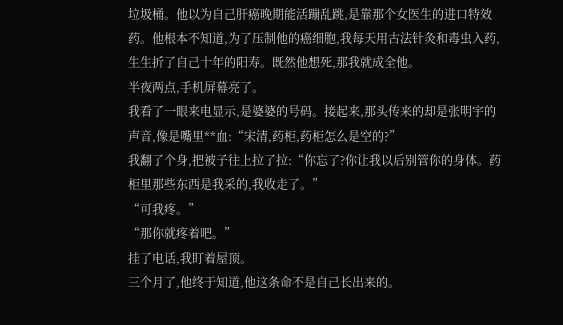垃圾桶。他以为自己肝癌晚期能活蹦乱跳,是靠那个女医生的进口特效药。他根本不知道,为了压制他的癌细胞,我每天用古法针灸和毒虫入药,生生折了自己十年的阳寿。既然他想死,那我就成全他。
半夜两点,手机屏幕亮了。
我看了一眼来电显示,是婆婆的号码。接起来,那头传来的却是张明宇的声音,像是嘴里**血:“宋清,药柜,药柜怎么是空的?”
我翻了个身,把被子往上拉了拉:“你忘了?你让我以后别管你的身体。药柜里那些东西是我采的,我收走了。”
“可我疼。”
“那你就疼着吧。”
挂了电话,我盯着屋顶。
三个月了,他终于知道,他这条命不是自己长出来的。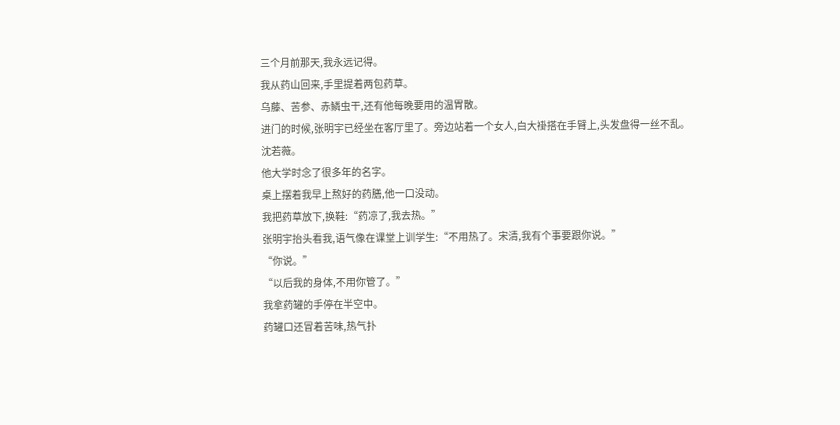三个月前那天,我永远记得。
我从药山回来,手里提着两包药草。
乌藤、苦参、赤鳞虫干,还有他每晚要用的温胃散。
进门的时候,张明宇已经坐在客厅里了。旁边站着一个女人,白大褂搭在手臂上,头发盘得一丝不乱。
沈若薇。
他大学时念了很多年的名字。
桌上摆着我早上熬好的药膳,他一口没动。
我把药草放下,换鞋:“药凉了,我去热。”
张明宇抬头看我,语气像在课堂上训学生:“不用热了。宋清,我有个事要跟你说。”
“你说。”
“以后我的身体,不用你管了。”
我拿药罐的手停在半空中。
药罐口还冒着苦味,热气扑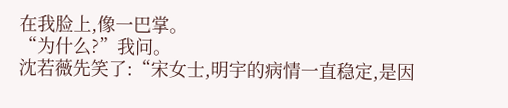在我脸上,像一巴掌。
“为什么?”我问。
沈若薇先笑了:“宋女士,明宇的病情一直稳定,是因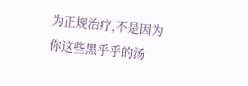为正规治疗,不是因为你这些黑乎乎的汤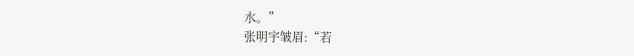水。”
张明宇皱眉:“若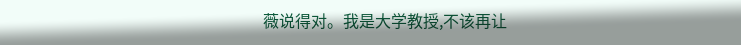薇说得对。我是大学教授,不该再让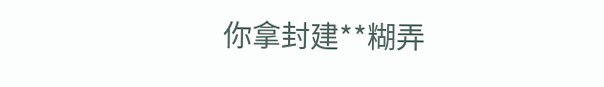你拿封建**糊弄